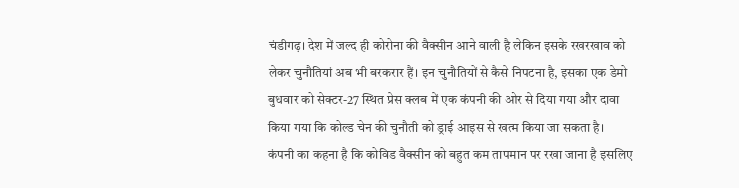चंडीगढ़। देश में जल्द ही कोरोना की वैक्सीन आने वाली है लेकिन इसके रखरखाव को लेकर चुनौतियां अब भी बरकरार हैं। इन चुनौतियों से कैसे निपटना है, इसका एक डेमो बुधवार को सेक्टर-27 स्थित प्रेस क्लब में एक कंपनी की ओर से दिया गया और दावा किया गया कि कोल्ड चेन की चुनौती को ड्राई आइस से खत्म किया जा सकता है।
कंपनी का कहना है कि कोविड वैक्सीन को बहुत कम तापमान पर रखा जाना है इसलिए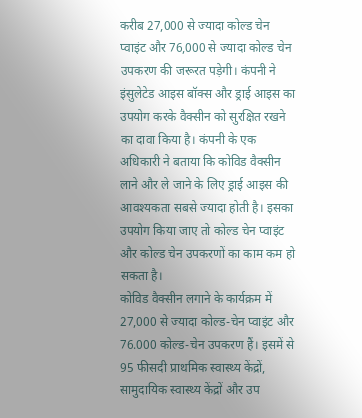करीब 27,000 से ज्यादा कोल्ड चेन प्वाइंट और 76,000 से ज्यादा कोल्ड चेन उपकरण की जरूरत पड़ेगी। कंपनी ने इंसुलेटेड आइस बॉक्स और ड्राई आइस का उपयोग करके वैक्सीन को सुरक्षित रखने का दावा किया है। कंपनी के एक अधिकारी ने बताया कि कोविड वैक्सीन लाने और ले जाने के लिए ड्राई आइस की आवश्यकता सबसे ज्यादा होती है। इसका उपयोग किया जाए तो कोल्ड चेन प्वाइंट और कोल्ड चेन उपकरणों का काम कम हो सकता है।
कोविड वैक्सीन लगाने के कार्यक्रम में 27,000 से ज्यादा कोल्ड-चेन प्वाइंट और 76.000 कोल्ड-चेन उपकरण हैं। इसमें से 95 फीसदी प्राथमिक स्वास्थ्य केंद्रों, सामुदायिक स्वास्थ्य केंद्रों और उप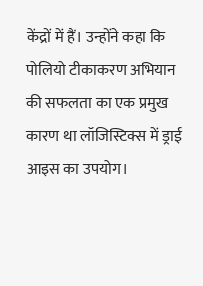केंद्रों में हैं। उन्होंने कहा कि पोलियो टीकाकरण अभियान की सफलता का एक प्रमुख कारण था लॉजिस्टिक्स में ड्राई आइस का उपयोग।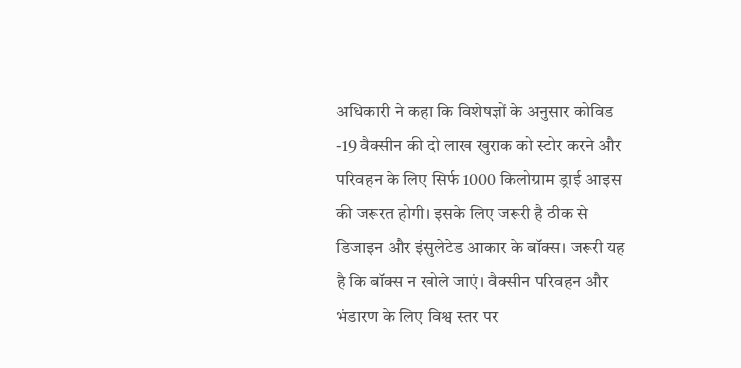अधिकारी ने कहा कि विशेषज्ञों के अनुसार कोविड -19 वैक्सीन की दो लाख खुराक को स्टोर करने और परिवहन के लिए सिर्फ 1000 किलोग्राम ड्राई आइस की जरूरत होगी। इसके लिए जरूरी है ठीक से डिजाइन और इंसुलेटेड आकार के बॉक्स। जरूरी यह है कि बॉक्स न खोले जाएं। वैक्सीन परिवहन और भंडारण के लिए विश्व स्तर पर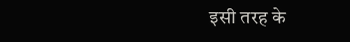इसी तरह के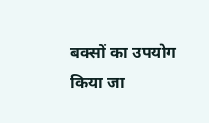बक्सों का उपयोग किया जा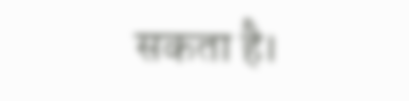सकता है।